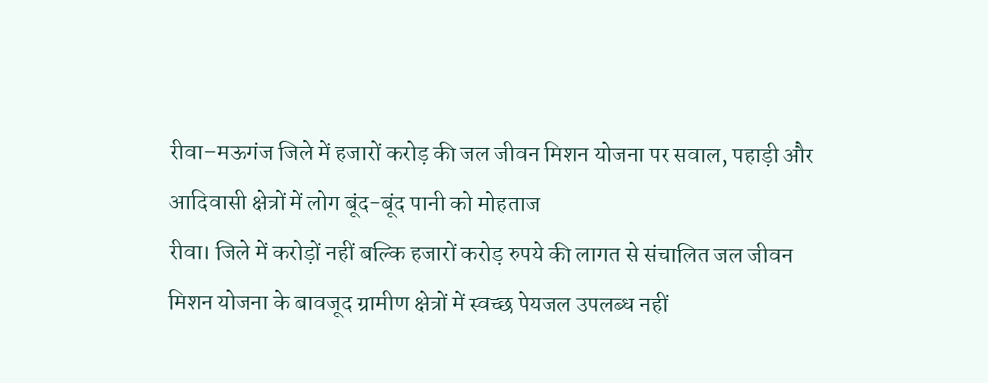रीवा–मऊगंज जिले में हजारों करोड़ की जल जीवन मिशन योजना पर सवाल, पहाड़ी और आदिवासी क्षेत्रों में लोग बूंद-बूंद पानी को मोहताज
रीवा। जिले में करोड़ों नहीं बल्कि हजारों करोड़ रुपये की लागत से संचालित जल जीवन मिशन योजना के बावजूद ग्रामीण क्षेत्रों में स्वच्छ पेयजल उपलब्ध नहीं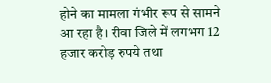होने का मामला गंभीर रूप से सामने आ रहा है। रीवा जिले में लगभग 12 हजार करोड़ रुपये तथा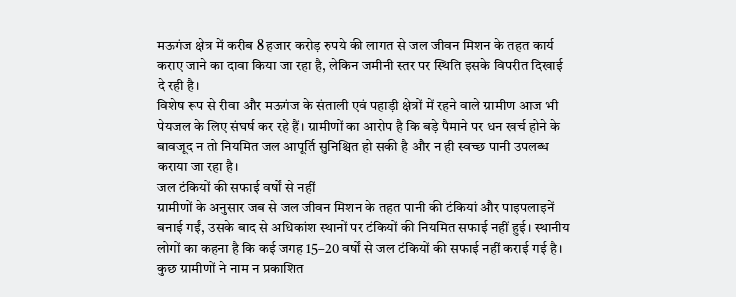मऊगंज क्षेत्र में करीब 8 हजार करोड़ रुपये की लागत से जल जीवन मिशन के तहत कार्य कराए जाने का दावा किया जा रहा है, लेकिन जमीनी स्तर पर स्थिति इसके विपरीत दिखाई दे रही है।
विशेष रूप से रीवा और मऊगंज के संताली एवं पहाड़ी क्षेत्रों में रहने वाले ग्रामीण आज भी पेयजल के लिए संघर्ष कर रहे हैं। ग्रामीणों का आरोप है कि बड़े पैमाने पर धन खर्च होने के बावजूद न तो नियमित जल आपूर्ति सुनिश्चित हो सकी है और न ही स्वच्छ पानी उपलब्ध कराया जा रहा है।
जल टंकियों की सफाई वर्षों से नहीं
ग्रामीणों के अनुसार जब से जल जीवन मिशन के तहत पानी की टंकियां और पाइपलाइनें बनाई गईं, उसके बाद से अधिकांश स्थानों पर टंकियों की नियमित सफाई नहीं हुई। स्थानीय लोगों का कहना है कि कई जगह 15–20 वर्षों से जल टंकियों की सफाई नहीं कराई गई है।
कुछ ग्रामीणों ने नाम न प्रकाशित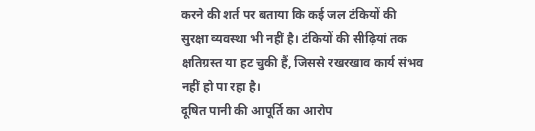करने की शर्त पर बताया कि कई जल टंकियों की सुरक्षा व्यवस्था भी नहीं है। टंकियों की सीढ़ियां तक क्षतिग्रस्त या हट चुकी हैं, जिससे रखरखाव कार्य संभव नहीं हो पा रहा है।
दूषित पानी की आपूर्ति का आरोप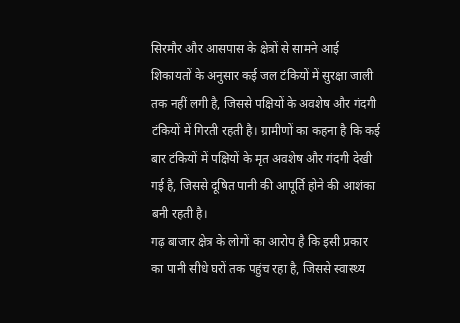सिरमौर और आसपास के क्षेत्रों से सामने आई शिकायतों के अनुसार कई जल टंकियों में सुरक्षा जाली तक नहीं लगी है, जिससे पक्षियों के अवशेष और गंदगी टंकियों में गिरती रहती है। ग्रामीणों का कहना है कि कई बार टंकियों में पक्षियों के मृत अवशेष और गंदगी देखी गई है, जिससे दूषित पानी की आपूर्ति होने की आशंका बनी रहती है।
गढ़ बाजार क्षेत्र के लोगों का आरोप है कि इसी प्रकार का पानी सीधे घरों तक पहुंच रहा है, जिससे स्वास्थ्य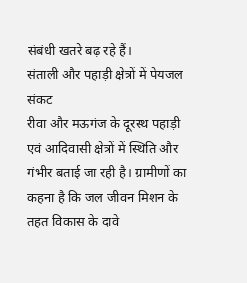संबंधी खतरे बढ़ रहे हैं।
संताली और पहाड़ी क्षेत्रों में पेयजल संकट
रीवा और मऊगंज के दूरस्थ पहाड़ी एवं आदिवासी क्षेत्रों में स्थिति और गंभीर बताई जा रही है। ग्रामीणों का कहना है कि जल जीवन मिशन के तहत विकास के दावे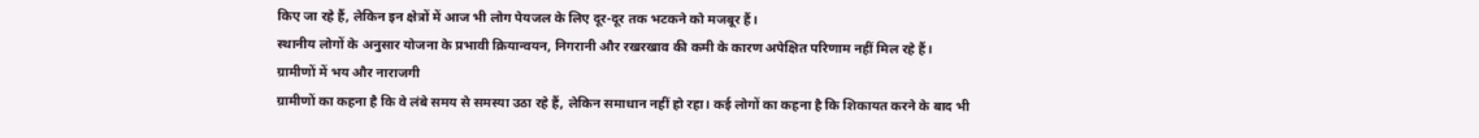किए जा रहे हैं, लेकिन इन क्षेत्रों में आज भी लोग पेयजल के लिए दूर-दूर तक भटकने को मजबूर हैं।
स्थानीय लोगों के अनुसार योजना के प्रभावी क्रियान्वयन, निगरानी और रखरखाव की कमी के कारण अपेक्षित परिणाम नहीं मिल रहे हैं।
ग्रामीणों में भय और नाराजगी
ग्रामीणों का कहना है कि वे लंबे समय से समस्या उठा रहे हैं, लेकिन समाधान नहीं हो रहा। कई लोगों का कहना है कि शिकायत करने के बाद भी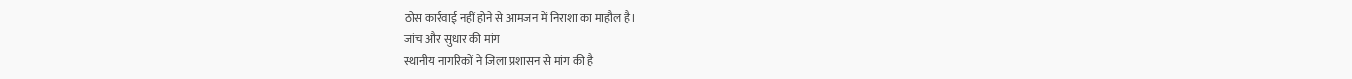ठोस कार्रवाई नहीं होने से आमजन में निराशा का माहौल है।
जांच और सुधार की मांग
स्थानीय नागरिकों ने जिला प्रशासन से मांग की है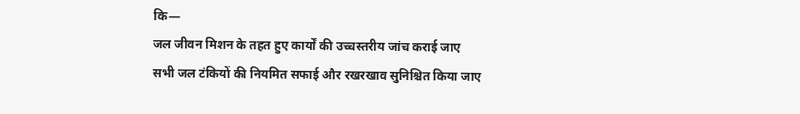कि—
जल जीवन मिशन के तहत हुए कार्यों की उच्चस्तरीय जांच कराई जाए
सभी जल टंकियों की नियमित सफाई और रखरखाव सुनिश्चित किया जाए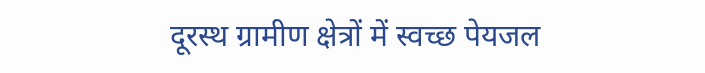दूरस्थ ग्रामीण क्षेत्रों में स्वच्छ पेयजल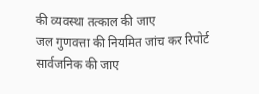की व्यवस्था तत्काल की जाए
जल गुणवत्ता की नियमित जांच कर रिपोर्ट सार्वजनिक की जाए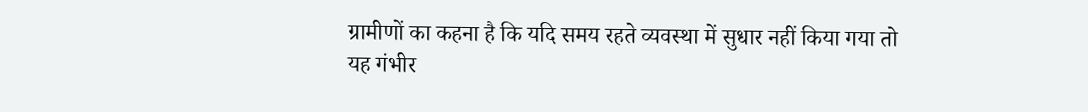ग्रामीणों का कहना है कि यदि समय रहते व्यवस्था में सुधार नहीं किया गया तो यह गंभीर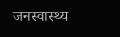जनस्वास्थ्य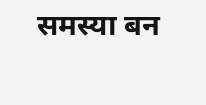समस्या बन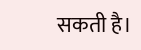सकती है।